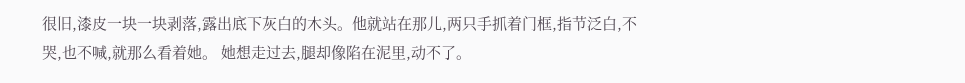很旧,漆皮一块一块剥落,露出底下灰白的木头。他就站在那儿,两只手抓着门框,指节泛白,不哭,也不喊,就那么看着她。 她想走过去,腿却像陷在泥里,动不了。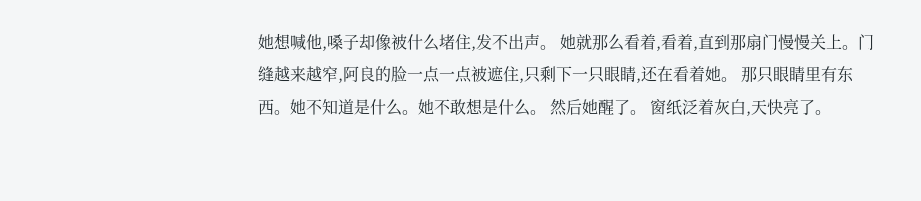她想喊他,嗓子却像被什么堵住,发不出声。 她就那么看着,看着,直到那扇门慢慢关上。门缝越来越窄,阿良的脸一点一点被遮住,只剩下一只眼睛,还在看着她。 那只眼睛里有东西。她不知道是什么。她不敢想是什么。 然后她醒了。 窗纸泛着灰白,天快亮了。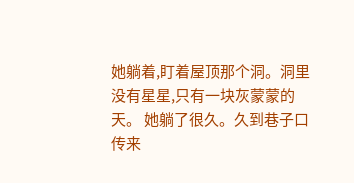她躺着,盯着屋顶那个洞。洞里没有星星,只有一块灰蒙蒙的天。 她躺了很久。久到巷子口传来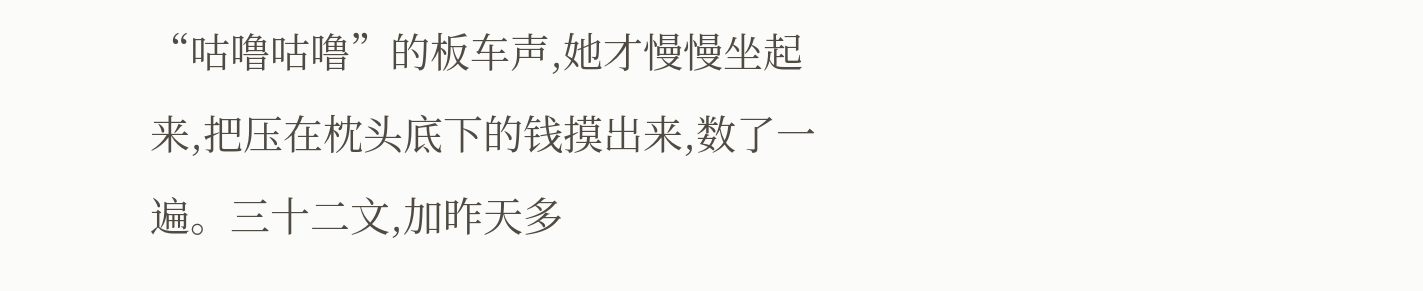“咕噜咕噜”的板车声,她才慢慢坐起来,把压在枕头底下的钱摸出来,数了一遍。三十二文,加昨天多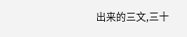出来的三文,三十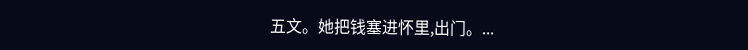五文。她把钱塞进怀里,出门。...